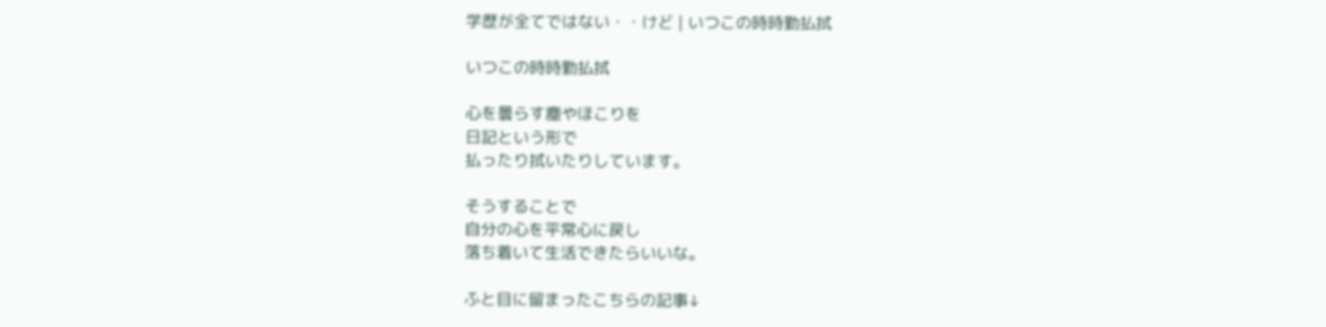学歴が全てではない・・けど | いつこの時時勤払拭

いつこの時時勤払拭

心を曇らす塵やほこりを
日記という形で
払ったり拭いたりしています。

そうすることで
自分の心を平常心に戻し
落ち着いて生活できたらいいな。

ふと目に留まったこちらの記事↓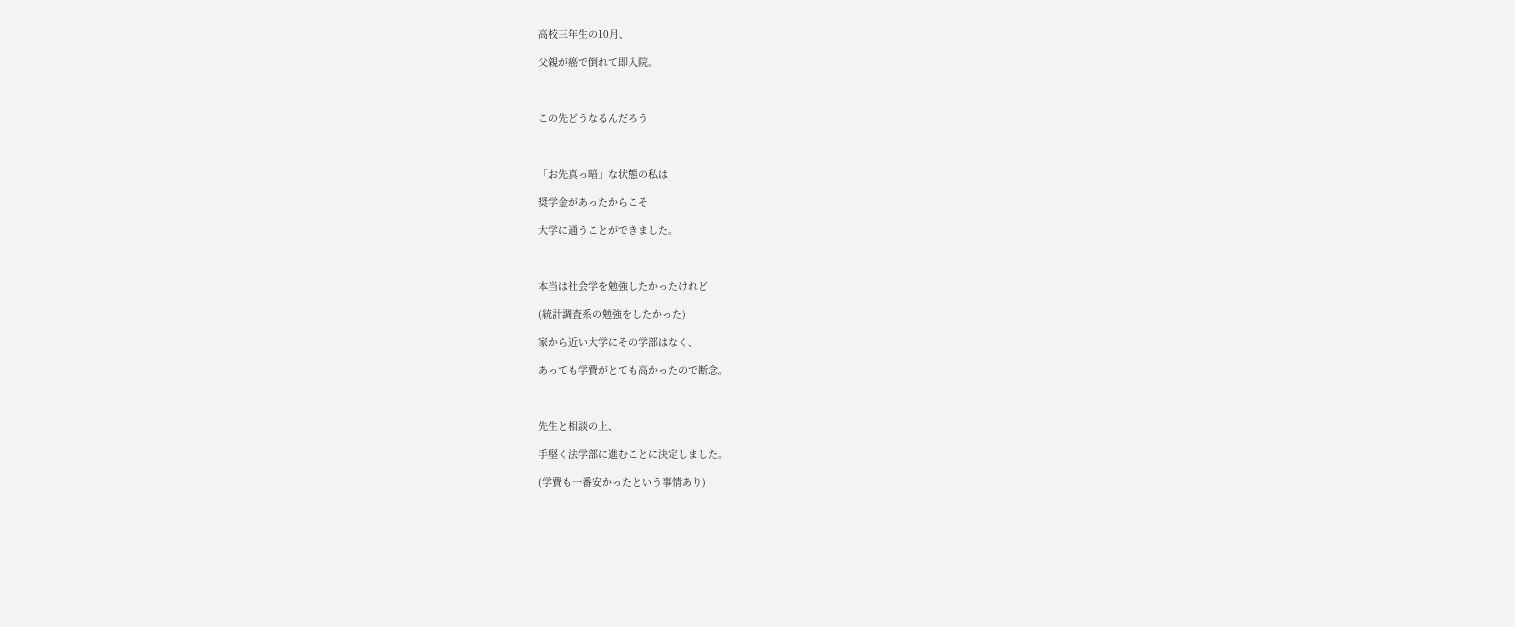高校三年生の10月、

父親が癌で倒れて即入院。



この先どうなるんだろう



「お先真っ暗」な状態の私は

奨学金があったからこそ

大学に通うことができました。



本当は社会学を勉強したかったけれど

(統計調査系の勉強をしたかった)

家から近い大学にその学部はなく、

あっても学費がとても高かったので断念。



先生と相談の上、

手堅く法学部に進むことに決定しました。

(学費も一番安かったという事情あり)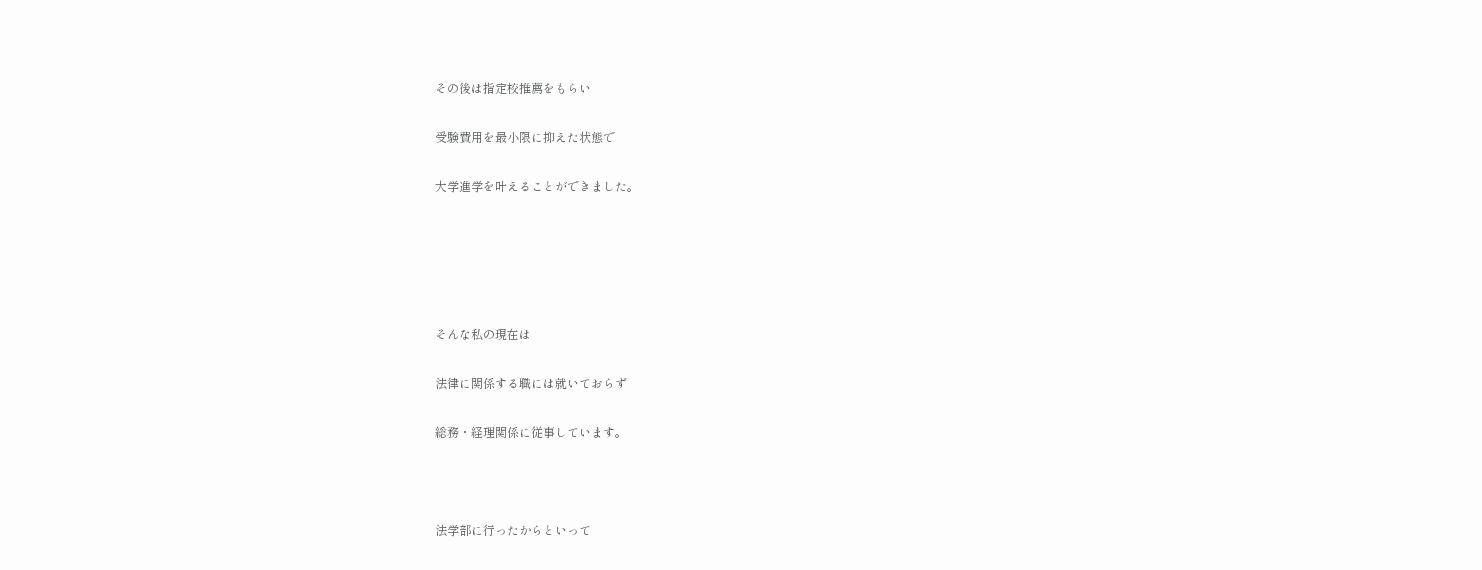その後は指定校推薦をもらい

受験費用を最小限に抑えた状態で

大学進学を叶えることができました。





そんな私の現在は

法律に関係する職には就いておらず

総務・経理関係に従事しています。



法学部に行ったからといって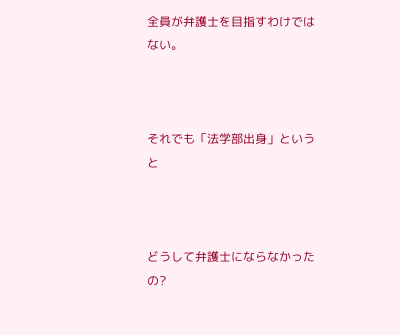全員が弁護士を目指すわけではない。



それでも「法学部出身」というと



どうして弁護士にならなかったの?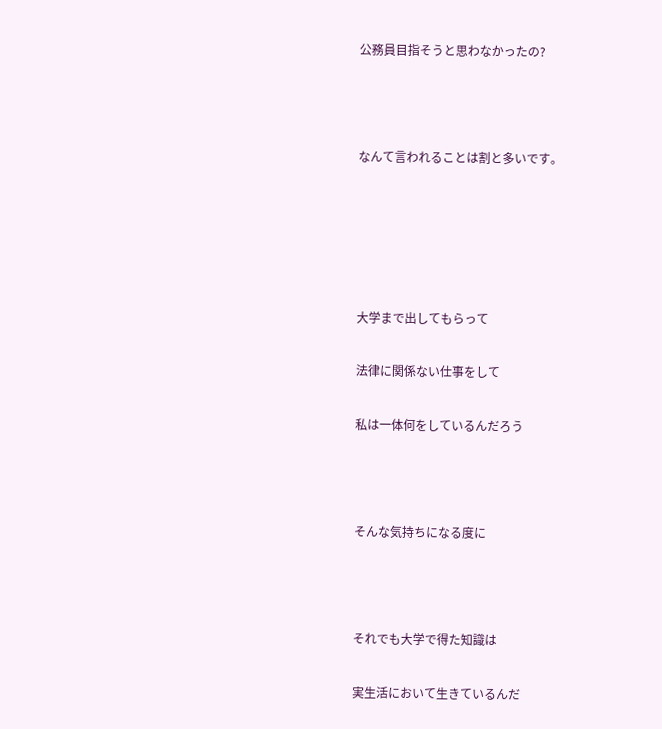公務員目指そうと思わなかったの?



なんて言われることは割と多いです。





大学まで出してもらって

法律に関係ない仕事をして

私は一体何をしているんだろう



そんな気持ちになる度に



それでも大学で得た知識は

実生活において生きているんだ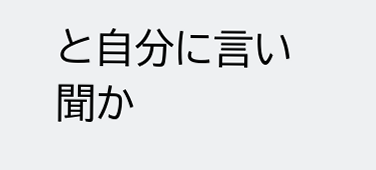と自分に言い聞か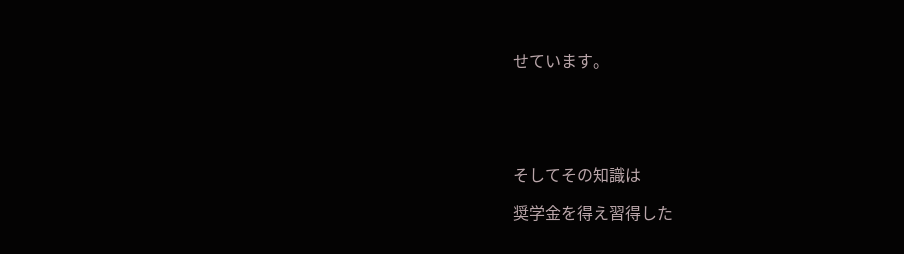せています。





そしてその知識は

奨学金を得え習得した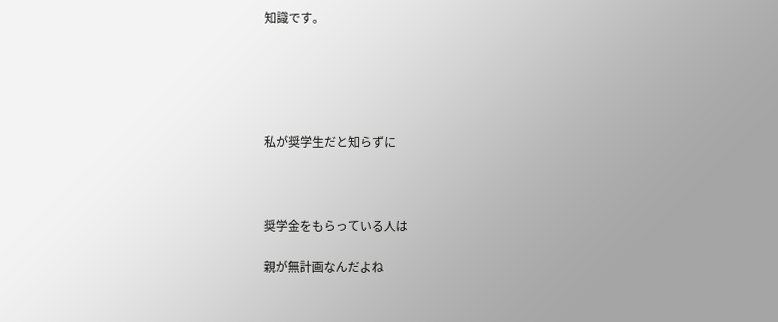知識です。





私が奨学生だと知らずに



奨学金をもらっている人は

親が無計画なんだよね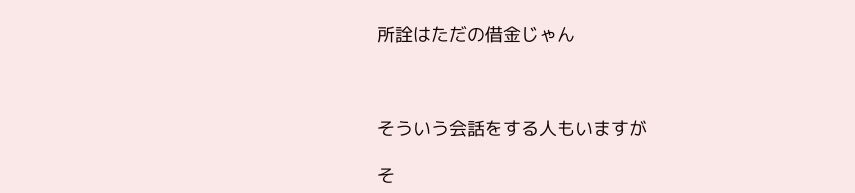所詮はただの借金じゃん



そういう会話をする人もいますが

そ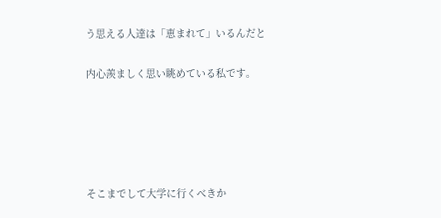う思える人達は「恵まれて」いるんだと

内心羨ましく思い眺めている私です。





そこまでして大学に行くべきか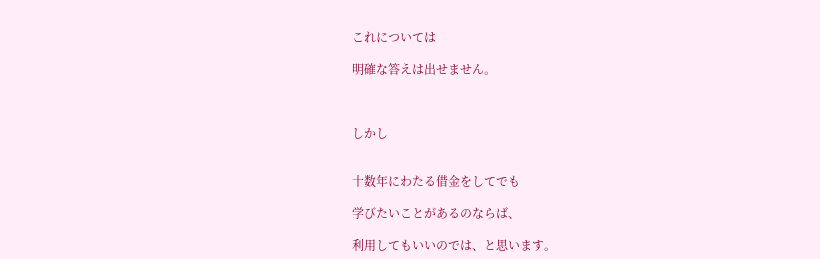これについては

明確な答えは出せません。



しかし


十数年にわたる借金をしてでも

学びたいことがあるのならば、

利用してもいいのでは、と思います。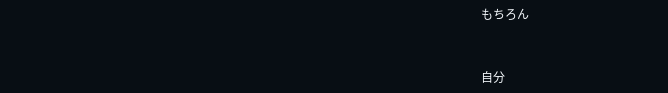もちろん


自分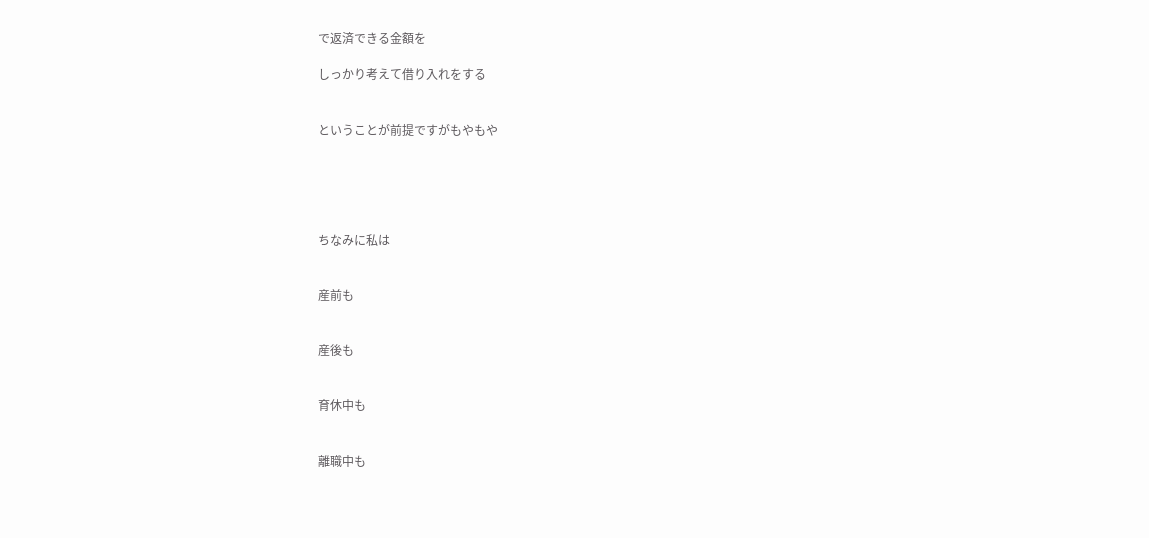で返済できる金額を

しっかり考えて借り入れをする


ということが前提ですがもやもや





ちなみに私は


産前も


産後も


育休中も


離職中も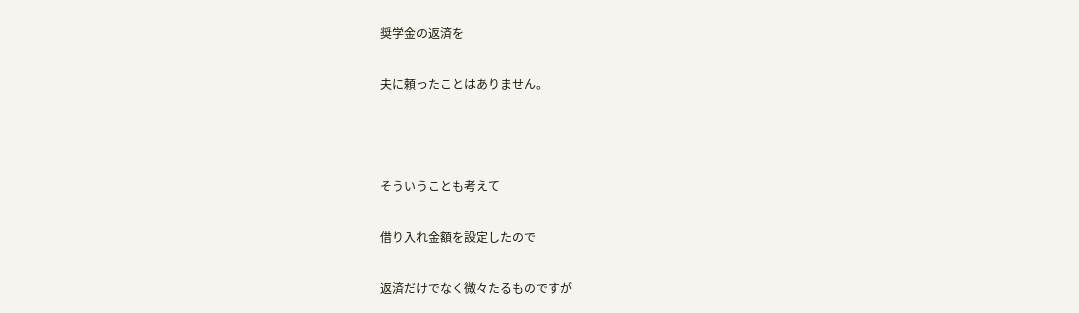奨学金の返済を

夫に頼ったことはありません。



そういうことも考えて

借り入れ金額を設定したので

返済だけでなく微々たるものですが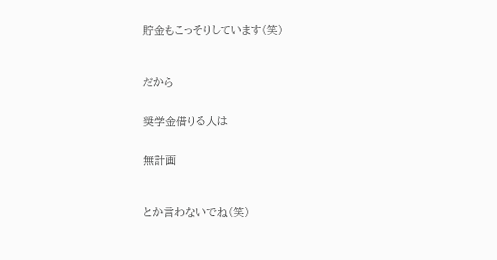貯金もこっそりしています(笑)



だから


奨学金借りる人は


無計画



とか言わないでね(笑)